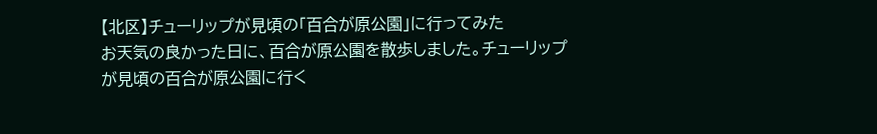【北区】チューリップが見頃の「百合が原公園」に行ってみた
お天気の良かった日に、百合が原公園を散歩しました。チューリップが見頃の百合が原公園に行く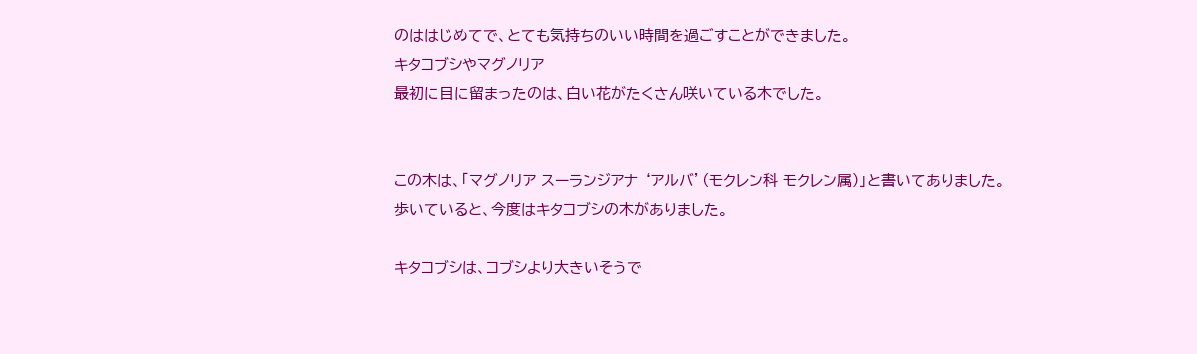のははじめてで、とても気持ちのいい時間を過ごすことができました。
キタコブシやマグノリア
最初に目に留まったのは、白い花がたくさん咲いている木でした。


この木は、「マグノリア スーランジアナ ‘アルバ’(モクレン科 モクレン属)」と書いてありました。
歩いていると、今度はキタコブシの木がありました。

キタコブシは、コブシより大きいそうで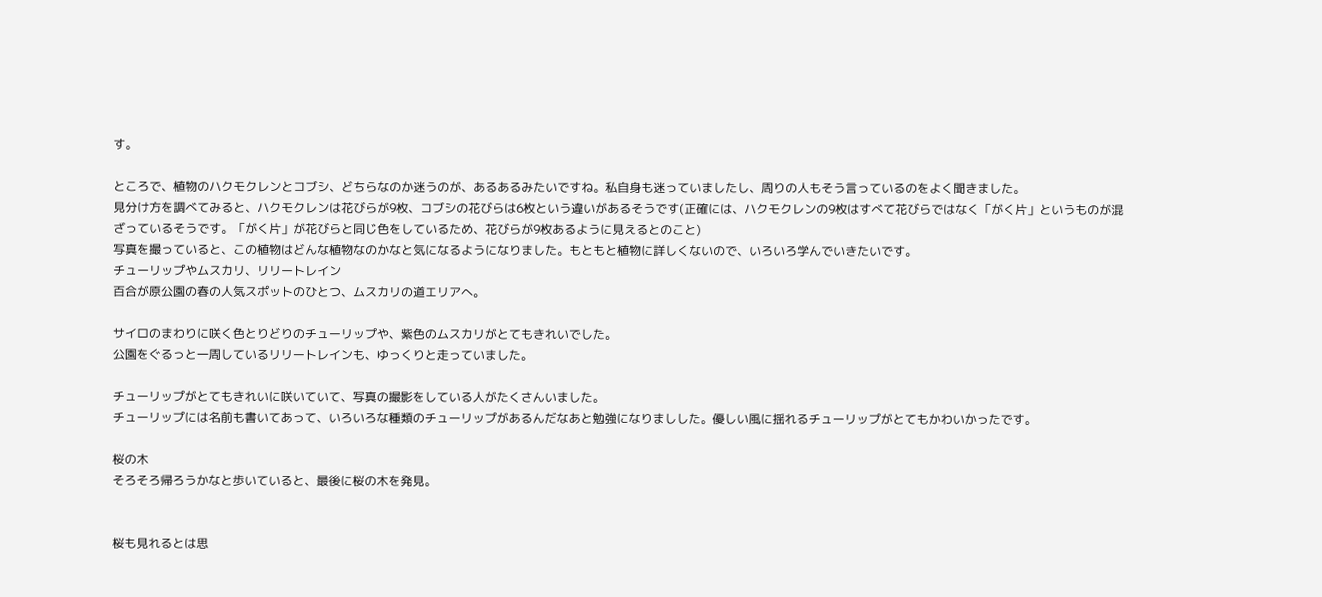す。

ところで、植物のハクモクレンとコブシ、どちらなのか迷うのが、あるあるみたいですね。私自身も迷っていましたし、周りの人もそう言っているのをよく聞きました。
見分け方を調べてみると、ハクモクレンは花びらが9枚、コブシの花びらは6枚という違いがあるそうです(正確には、ハクモクレンの9枚はすべて花びらではなく「がく片」というものが混ざっているそうです。「がく片」が花びらと同じ色をしているため、花びらが9枚あるように見えるとのこと)
写真を撮っていると、この植物はどんな植物なのかなと気になるようになりました。もともと植物に詳しくないので、いろいろ学んでいきたいです。
チューリップやムスカリ、リリートレイン
百合が原公園の春の人気スポットのひとつ、ムスカリの道エリアへ。

サイロのまわりに咲く色とりどりのチューリップや、紫色のムスカリがとてもきれいでした。
公園をぐるっと一周しているリリートレインも、ゆっくりと走っていました。

チューリップがとてもきれいに咲いていて、写真の撮影をしている人がたくさんいました。
チューリップには名前も書いてあって、いろいろな種類のチューリップがあるんだなあと勉強になりましした。優しい風に揺れるチューリップがとてもかわいかったです。

桜の木
そろそろ帰ろうかなと歩いていると、最後に桜の木を発見。


桜も見れるとは思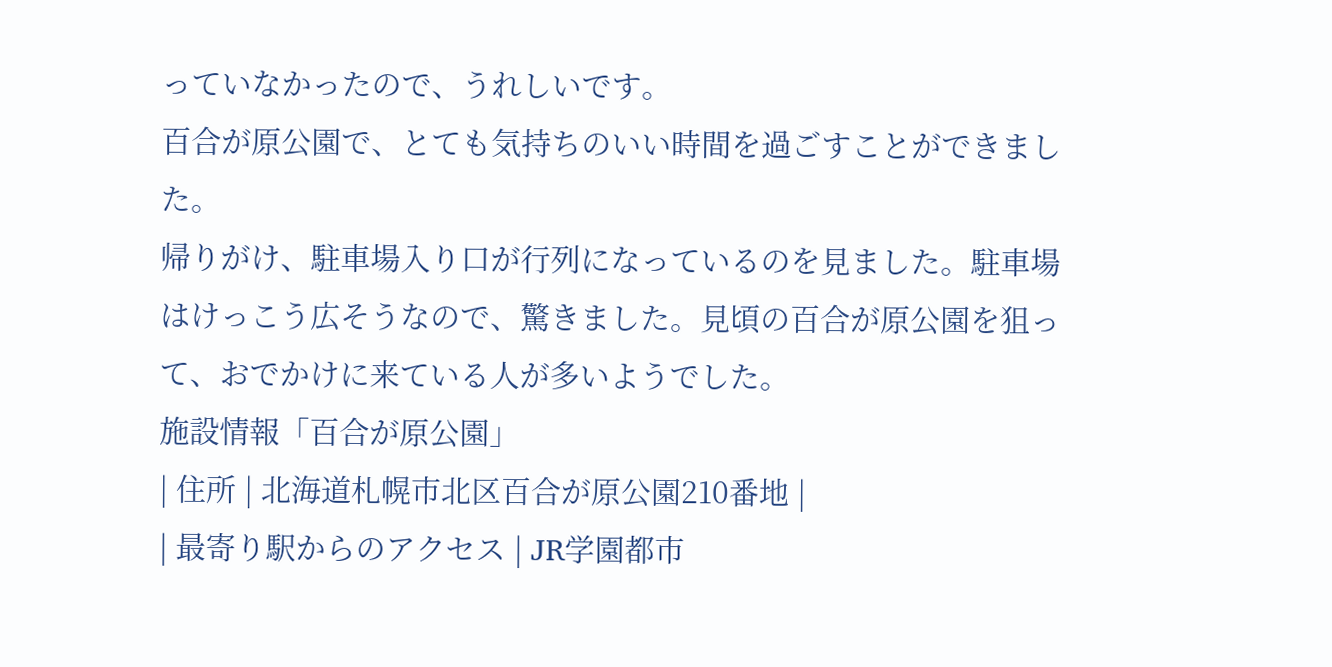っていなかったので、うれしいです。
百合が原公園で、とても気持ちのいい時間を過ごすことができました。
帰りがけ、駐車場入り口が行列になっているのを見ました。駐車場はけっこう広そうなので、驚きました。見頃の百合が原公園を狙って、おでかけに来ている人が多いようでした。
施設情報「百合が原公園」
| 住所 | 北海道札幌市北区百合が原公園210番地 |
| 最寄り駅からのアクセス | JR学園都市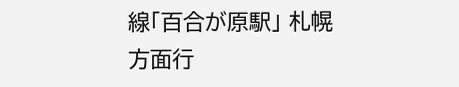線「百合が原駅」 札幌方面行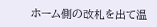ホーム側の改札を出て温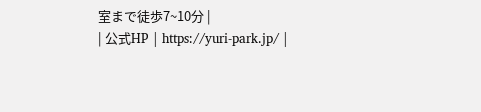室まで徒歩7~10分 |
| 公式HP | https://yuri-park.jp/ |